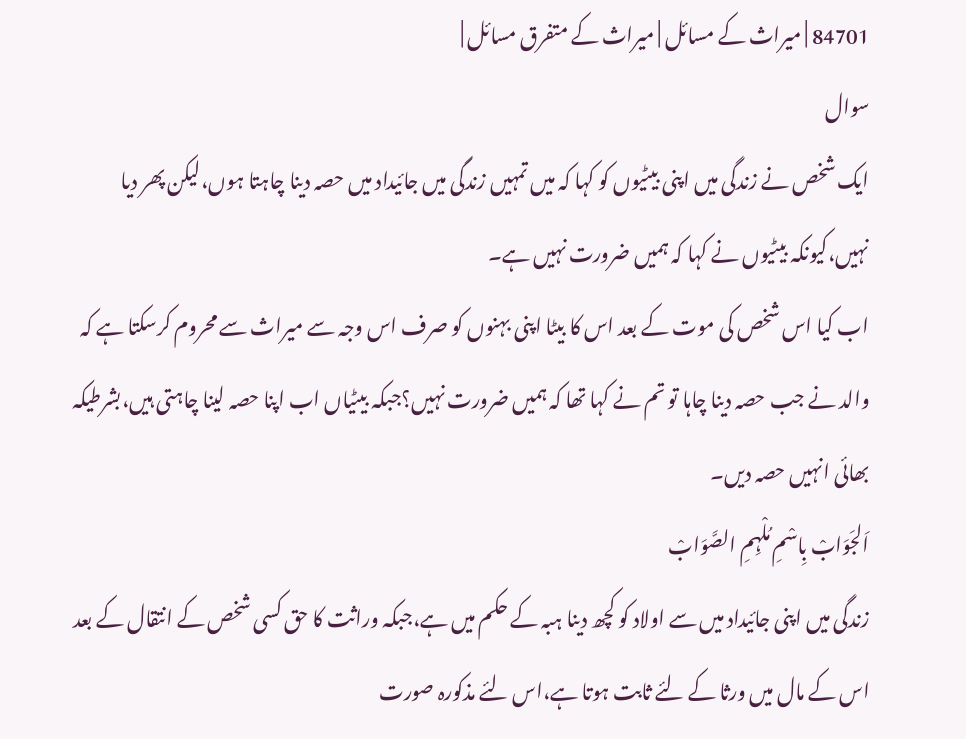84701 | میراث کے مسائل | میراث کے متفرق مسائل |
سوال
ایک شخص نے زندگی میں اپنی بیٹیوں کو کہا کہ میں تمہیں زندگی میں جائیداد میں حصہ دینا چاہتا ہوں،لیکن پھر دیا نہیں،کیونکہ بیٹیوں نے کہا کہ ہمیں ضرورت نہیں ہے۔
اب کیا اس شخص کی موت کے بعد اس کا بیٹا اپنی بہنوں کو صرف اس وجہ سے میراث سے محروم کرسکتا ہے کہ والد نے جب حصہ دینا چاہا تو تم نے کہا تھا کہ ہمیں ضرورت نہیں؟جبکہ بیٹیاں اب اپنا حصہ لینا چاہتی ہیں،بشرطیکہ بھائی انہیں حصہ دیں۔
اَلجَوَابْ بِاسْمِ مُلْہِمِ الصَّوَابْ
زندگی میں اپنی جائیداد میں سے اولاد کو کچھ دینا ہبہ کے حکم میں ہے،جبکہ وراثت کا حق کسی شخص کے انتقال کے بعد اس کے مال میں ورثا کے لئے ثابت ہوتا ہے،اس لئے مذکورہ صورت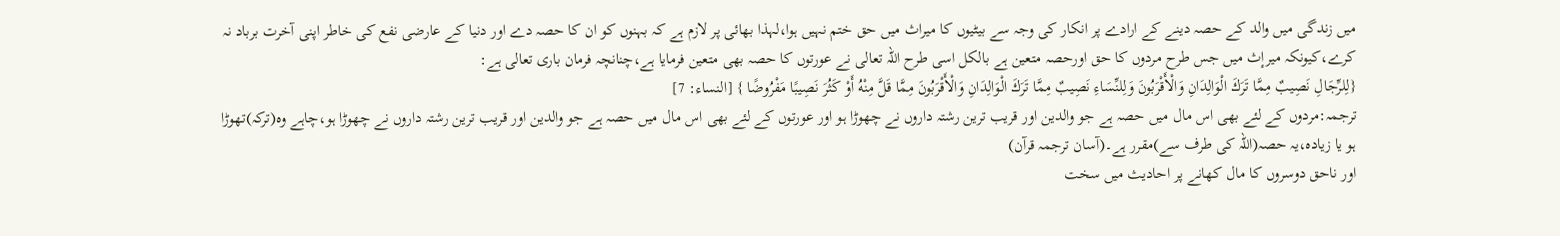میں زندگی میں والد کے حصہ دینے کے ارادے پر انکار کی وجہ سے بیٹیوں کا میراث میں حق ختم نہیں ہوا،لہذا بھائی پر لازم ہے کہ بہنوں کو ان کا حصہ دے اور دنیا کے عارضی نفع کی خاطر اپنی آخرت برباد نہ کرے،کیونکہ میرإث میں جس طرح مردوں کا حق اورحصہ متعین ہے بالکل اسی طرح اللہ تعالی نے عورتوں کا حصہ بھی متعین فرمایا ہے،چنانچہ فرمان باری تعالی ہے:
{لِلرِّجَالِ نَصِيبٌ مِمَّا تَرَكَ الْوَالِدَانِ وَالْأَقْرَبُونَ وَلِلنِّسَاءِ نَصِيبٌ مِمَّا تَرَكَ الْوَالِدَانِ وَالْأَقْرَبُونَ مِمَّا قَلَّ مِنْهُ أَوْ كَثُرَ نَصِيبًا مَفْرُوضًا } [النساء: 7]
ترجمہ:مردوں کے لئے بھی اس مال میں حصہ ہے جو والدین اور قریب ترین رشتہ داروں نے چھوڑا ہو اور عورتوں کے لئے بھی اس مال میں حصہ ہے جو والدین اور قریب ترین رشتہ داروں نے چھوڑا ہو،چاہے وہ(ترکہ)تھوڑا ہو یا زیادہ،یہ حصہ(اللہ کی طرف سے)مقرر ہے۔(آسان ترجمہ قرآن)
اور ناحق دوسروں کا مال کھانے پر احادیث میں سخت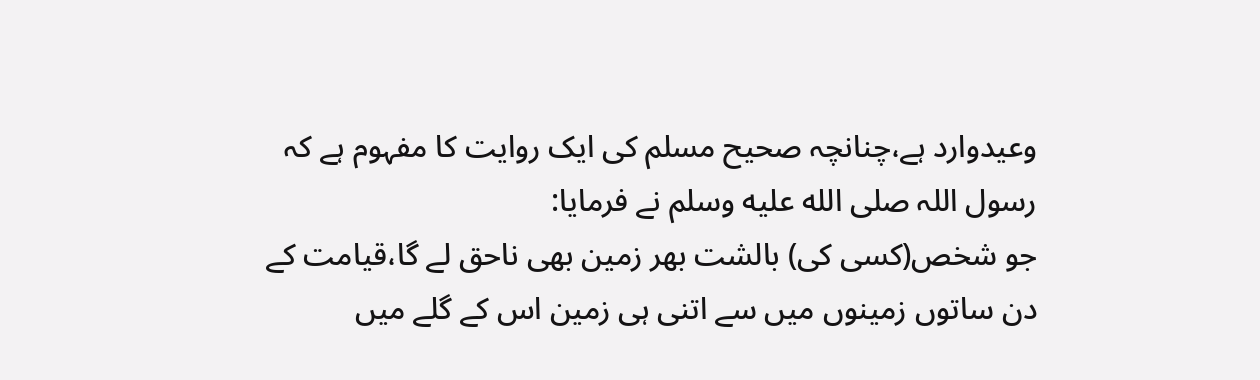وعیدوارد ہے،چنانچہ صحیح مسلم کی ایک روایت کا مفہوم ہے کہ رسول اللہ صلى الله عليه وسلم نے فرمایا:
جو شخص(کسی کی) بالشت بھر زمین بھی ناحق لے گا،قیامت کے دن ساتوں زمینوں میں سے اتنی ہی زمین اس کے گلے میں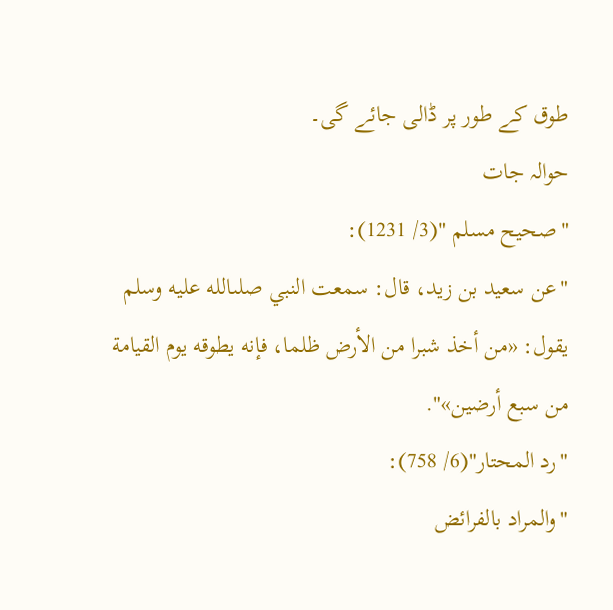طوق کے طور پر ڈالی جائے گی۔
حوالہ جات
"صحيح مسلم "(3/ 1231):
"عن سعيد بن زيد، قال: سمعت النبي صلىالله عليه وسلم يقول: «من أخذ شبرا من الأرض ظلما، فإنه يطوقه يوم القيامة من سبع أرضين»".
"رد المحتار"(6/ 758):
"والمراد بالفرائض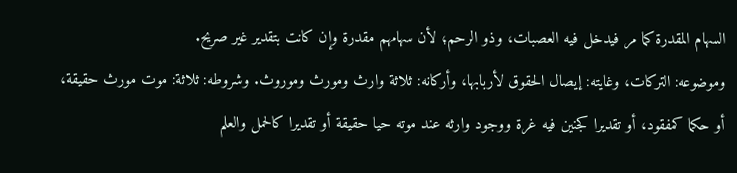السهام المقدرة كما مر فيدخل فيه العصبات، وذو الرحم؛ لأن سهامهم مقدرة وإن كانت بتقدير غير صريح.
وموضوعه: التركات، وغايته: إيصال الحقوق لأربابها، وأركانه: ثلاثة وارث ومورث وموروث. وشروطه: ثلاثة: موت مورث حقيقة، أو حكما كمفقود، أو تقديرا كجنين فيه غرة ووجود وارثه عند موته حيا حقيقة أو تقديرا كالحمل والعلم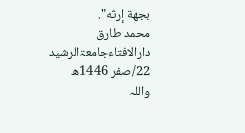بجهة إرثه".
محمد طارق
دارالافتاءجامعۃالرشید
22/صفر 1446ھ
واللہ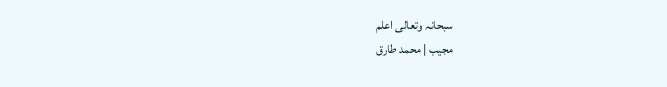سبحانہ وتعالی اعلم
مجیب | محمد طارق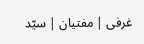غرفی | مفتیان | سیّد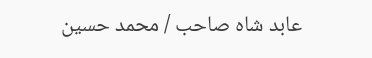عابد شاہ صاحب / محمد حسین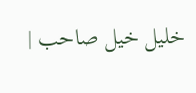خلیل خیل صاحب |